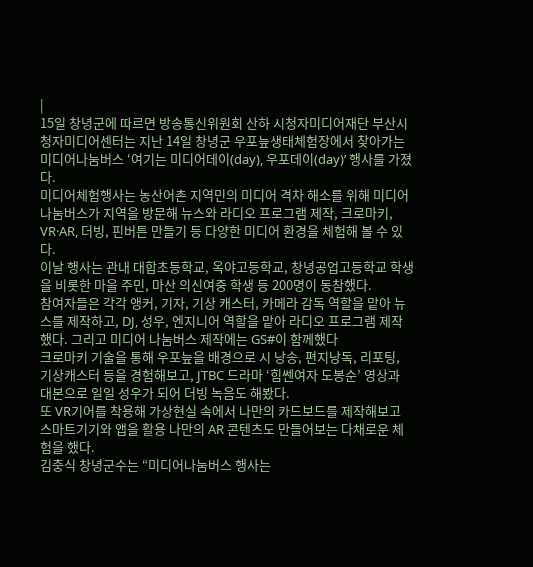|
15일 창녕군에 따르면 방송통신위원회 산하 시청자미디어재단 부산시청자미디어센터는 지난 14일 창녕군 우포늪생태체험장에서 찾아가는 미디어나눔버스 ‘여기는 미디어데이(day), 우포데이(day)’ 행사를 가졌다.
미디어체험행사는 농산어촌 지역민의 미디어 격차 해소를 위해 미디어나눔버스가 지역을 방문해 뉴스와 라디오 프로그램 제작, 크로마키, VR·AR, 더빙, 핀버튼 만들기 등 다양한 미디어 환경을 체험해 볼 수 있다.
이날 행사는 관내 대합초등학교, 옥야고등학교, 창녕공업고등학교 학생을 비롯한 마을 주민, 마산 의신여중 학생 등 200명이 동참했다.
참여자들은 각각 앵커, 기자, 기상 캐스터, 카메라 감독 역할을 맡아 뉴스를 제작하고, DJ, 성우, 엔지니어 역할을 맡아 라디오 프로그램 제작했다. 그리고 미디어 나눔버스 제작에는 GS#이 함께했다
크로마키 기술을 통해 우포늪을 배경으로 시 낭송, 편지낭독, 리포팅, 기상캐스터 등을 경험해보고, JTBC 드라마 ‘힘쎈여자 도봉순’ 영상과 대본으로 일일 성우가 되어 더빙 녹음도 해봤다.
또 VR기어를 착용해 가상현실 속에서 나만의 카드보드를 제작해보고 스마트기기와 앱을 활용 나만의 AR 콘텐츠도 만들어보는 다채로운 체험을 했다.
김충식 창녕군수는 “미디어나눔버스 행사는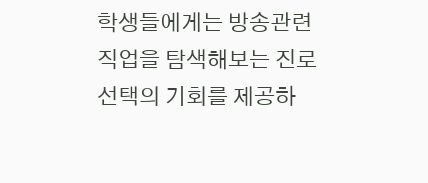학생들에게는 방송관련 직업을 탐색해보는 진로선택의 기회를 제공하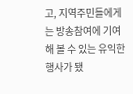고, 지역주민들에게는 방송참여에 기여해 볼 수 있는 유익한 행사가 됐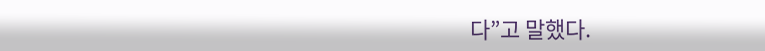다”고 말했다.